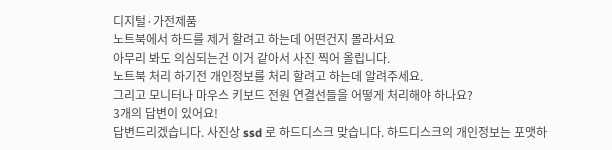디지털·가전제품
노트북에서 하드를 제거 할려고 하는데 어떤건지 몰라서요
아무리 봐도 의심되는건 이거 같아서 사진 찍어 올립니다.
노트북 처리 하기전 개인정보를 처리 할려고 하는데 알려주세요.
그리고 모니터나 마우스 키보드 전원 연결선들을 어떻게 처리해야 하나요?
3개의 답변이 있어요!
답변드리겠습니다. 사진상 ssd 로 하드디스크 맞습니다. 하드디스크의 개인정보는 포맷하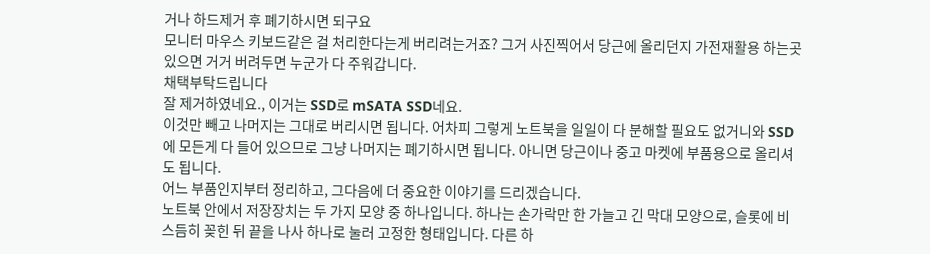거나 하드제거 후 폐기하시면 되구요
모니터 마우스 키보드같은 걸 처리한다는게 버리려는거죠? 그거 사진찍어서 당근에 올리던지 가전재활용 하는곳 있으면 거거 버려두면 누군가 다 주워갑니다.
채택부탁드립니다
잘 제거하였네요., 이거는 SSD로 mSATA SSD네요.
이것만 빼고 나머지는 그대로 버리시면 됩니다. 어차피 그렇게 노트북을 일일이 다 분해할 필요도 없거니와 SSD에 모든게 다 들어 있으므로 그냥 나머지는 폐기하시면 됩니다. 아니면 당근이나 중고 마켓에 부품용으로 올리셔도 됩니다.
어느 부품인지부터 정리하고, 그다음에 더 중요한 이야기를 드리겠습니다.
노트북 안에서 저장장치는 두 가지 모양 중 하나입니다. 하나는 손가락만 한 가늘고 긴 막대 모양으로, 슬롯에 비스듬히 꽂힌 뒤 끝을 나사 하나로 눌러 고정한 형태입니다. 다른 하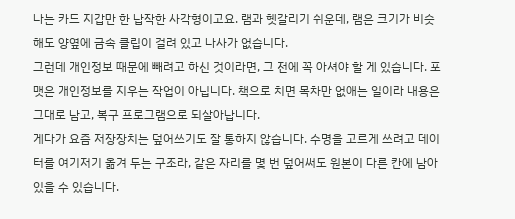나는 카드 지갑만 한 납작한 사각형이고요. 램과 헷갈리기 쉬운데, 램은 크기가 비슷해도 양옆에 금속 클립이 걸려 있고 나사가 없습니다.
그런데 개인정보 때문에 빼려고 하신 것이라면, 그 전에 꼭 아셔야 할 게 있습니다. 포맷은 개인정보를 지우는 작업이 아닙니다. 책으로 치면 목차만 없애는 일이라 내용은 그대로 남고, 복구 프로그램으로 되살아납니다.
게다가 요즘 저장장치는 덮어쓰기도 잘 통하지 않습니다. 수명을 고르게 쓰려고 데이터를 여기저기 옮겨 두는 구조라, 같은 자리를 몇 번 덮어써도 원본이 다른 칸에 남아 있을 수 있습니다.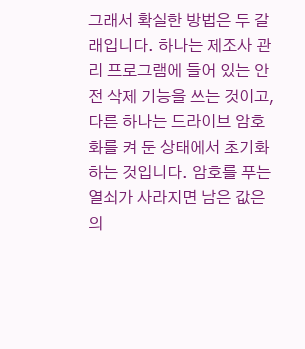그래서 확실한 방법은 두 갈래입니다. 하나는 제조사 관리 프로그램에 들어 있는 안전 삭제 기능을 쓰는 것이고, 다른 하나는 드라이브 암호화를 켜 둔 상태에서 초기화하는 것입니다. 암호를 푸는 열쇠가 사라지면 남은 값은 의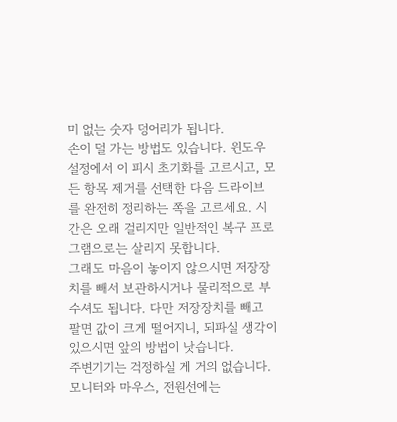미 없는 숫자 덩어리가 됩니다.
손이 덜 가는 방법도 있습니다. 윈도우 설정에서 이 피시 초기화를 고르시고, 모든 항목 제거를 선택한 다음 드라이브를 완전히 정리하는 쪽을 고르세요. 시간은 오래 걸리지만 일반적인 복구 프로그램으로는 살리지 못합니다.
그래도 마음이 놓이지 않으시면 저장장치를 빼서 보관하시거나 물리적으로 부수셔도 됩니다. 다만 저장장치를 빼고 팔면 값이 크게 떨어지니, 되파실 생각이 있으시면 앞의 방법이 낫습니다.
주변기기는 걱정하실 게 거의 없습니다. 모니터와 마우스, 전원선에는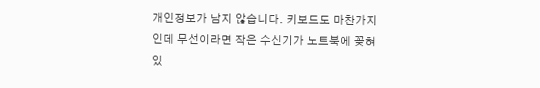개인정보가 남지 않습니다. 키보드도 마찬가지인데 무선이라면 작은 수신기가 노트북에 꽂혀 있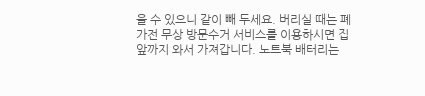을 수 있으니 같이 빼 두세요. 버리실 때는 폐가전 무상 방문수거 서비스를 이용하시면 집 앞까지 와서 가져갑니다. 노트북 배터리는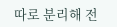따로 분리해 전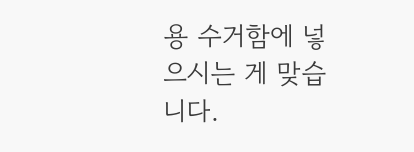용 수거함에 넣으시는 게 맞습니다.